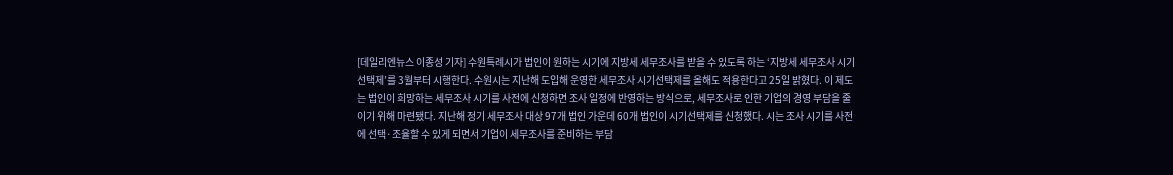[데일리엔뉴스 이종성 기자] 수원특례시가 법인이 원하는 시기에 지방세 세무조사를 받을 수 있도록 하는 ‘지방세 세무조사 시기선택제’를 3월부터 시행한다. 수원시는 지난해 도입해 운영한 세무조사 시기선택제를 올해도 적용한다고 25일 밝혔다. 이 제도는 법인이 희망하는 세무조사 시기를 사전에 신청하면 조사 일정에 반영하는 방식으로, 세무조사로 인한 기업의 경영 부담을 줄이기 위해 마련됐다. 지난해 정기 세무조사 대상 97개 법인 가운데 60개 법인이 시기선택제를 신청했다. 시는 조사 시기를 사전에 선택·조율할 수 있게 되면서 기업이 세무조사를 준비하는 부담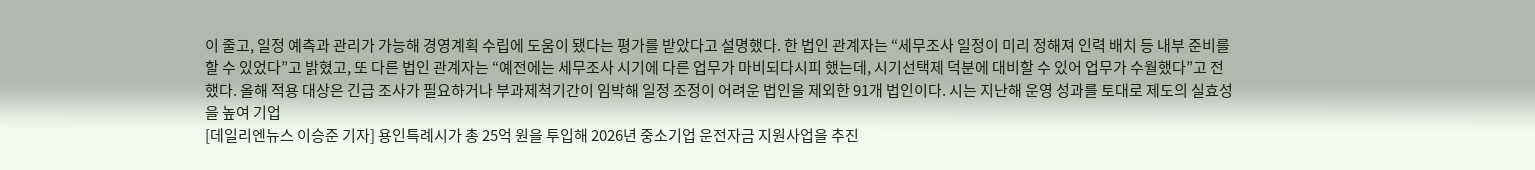이 줄고, 일정 예측과 관리가 가능해 경영계획 수립에 도움이 됐다는 평가를 받았다고 설명했다. 한 법인 관계자는 “세무조사 일정이 미리 정해져 인력 배치 등 내부 준비를 할 수 있었다”고 밝혔고, 또 다른 법인 관계자는 “예전에는 세무조사 시기에 다른 업무가 마비되다시피 했는데, 시기선택제 덕분에 대비할 수 있어 업무가 수월했다”고 전했다. 올해 적용 대상은 긴급 조사가 필요하거나 부과제척기간이 임박해 일정 조정이 어려운 법인을 제외한 91개 법인이다. 시는 지난해 운영 성과를 토대로 제도의 실효성을 높여 기업
[데일리엔뉴스 이승준 기자] 용인특례시가 총 25억 원을 투입해 2026년 중소기업 운전자금 지원사업을 추진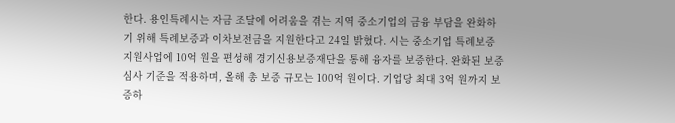한다. 용인특례시는 자금 조달에 어려움을 겪는 지역 중소기업의 금융 부담을 완화하기 위해 특례보증과 이차보전금을 지원한다고 24일 밝혔다. 시는 중소기업 특례보증 지원사업에 10억 원을 편성해 경기신용보증재단을 통해 융자를 보증한다. 완화된 보증 심사 기준을 적용하며, 올해 총 보증 규모는 100억 원이다. 기업당 최대 3억 원까지 보증하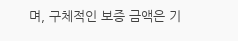며, 구체적인 보증 금액은 기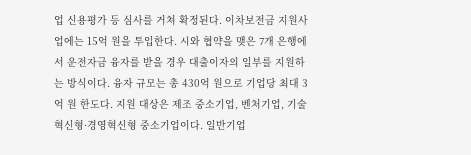업 신용평가 등 심사를 거쳐 확정된다. 이차보전금 지원사업에는 15억 원을 투입한다. 시와 협약을 맺은 7개 은행에서 운전자금 융자를 받을 경우 대출이자의 일부를 지원하는 방식이다. 융자 규모는 총 430억 원으로 기업당 최대 3억 원 한도다. 지원 대상은 제조 중소기업, 벤처기업, 기술혁신형·경영혁신형 중소기업이다. 일반기업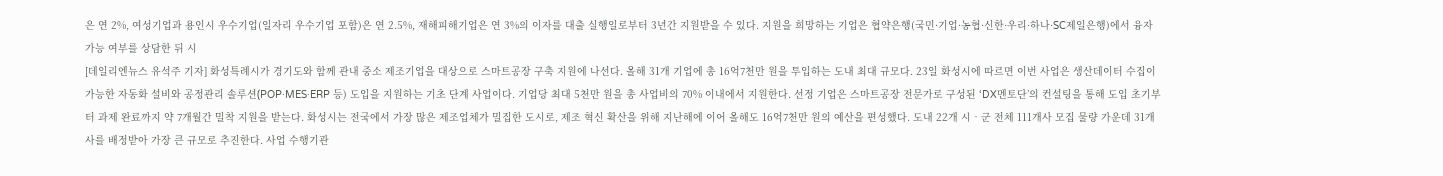은 연 2%, 여성기업과 용인시 우수기업(일자리 우수기업 포함)은 연 2.5%, 재해피해기업은 연 3%의 이자를 대출 실행일로부터 3년간 지원받을 수 있다. 지원을 희망하는 기업은 협약은행(국민·기업·농협·신한·우리·하나·SC제일은행)에서 융자 가능 여부를 상담한 뒤 시
[데일리엔뉴스 유석주 기자] 화성특례시가 경기도와 함께 관내 중소 제조기업을 대상으로 스마트공장 구축 지원에 나선다. 올해 31개 기업에 총 16억7천만 원을 투입하는 도내 최대 규모다. 23일 화성시에 따르면 이번 사업은 생산데이터 수집이 가능한 자동화 설비와 공정관리 솔루션(POP·MES·ERP 등) 도입을 지원하는 기초 단계 사업이다. 기업당 최대 5천만 원을 총 사업비의 70% 이내에서 지원한다. 선정 기업은 스마트공장 전문가로 구성된 ‘DX멘토단’의 컨설팅을 통해 도입 초기부터 과제 완료까지 약 7개월간 밀착 지원을 받는다. 화성시는 전국에서 가장 많은 제조업체가 밀집한 도시로, 제조 혁신 확산을 위해 지난해에 이어 올해도 16억7천만 원의 예산을 편성했다. 도내 22개 시‧군 전체 111개사 모집 물량 가운데 31개사를 배정받아 가장 큰 규모로 추진한다. 사업 수행기관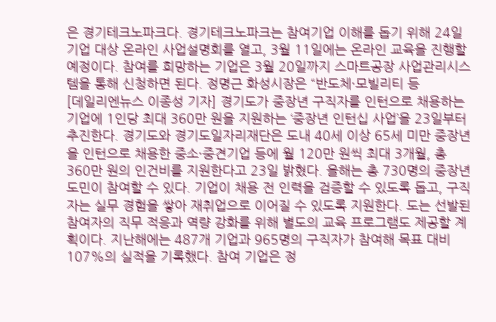은 경기테크노파크다. 경기테크노파크는 참여기업 이해를 돕기 위해 24일 기업 대상 온라인 사업설명회를 열고, 3월 11일에는 온라인 교육을 진행할 예정이다. 참여를 희망하는 기업은 3월 20일까지 스마트공장 사업관리시스템을 통해 신청하면 된다. 정명근 화성시장은 “반도체·모빌리티 등
[데일리엔뉴스 이종성 기자] 경기도가 중장년 구직자를 인턴으로 채용하는 기업에 1인당 최대 360만 원을 지원하는 ‘중장년 인턴십 사업’을 23일부터 추진한다. 경기도와 경기도일자리재단은 도내 40세 이상 65세 미만 중장년을 인턴으로 채용한 중소·중견기업 등에 월 120만 원씩 최대 3개월, 총 360만 원의 인건비를 지원한다고 23일 밝혔다. 올해는 총 730명의 중장년 도민이 참여할 수 있다. 기업이 채용 전 인력을 검증할 수 있도록 돕고, 구직자는 실무 경험을 쌓아 재취업으로 이어질 수 있도록 지원한다. 도는 선발된 참여자의 직무 적응과 역량 강화를 위해 별도의 교육 프로그램도 제공할 계획이다. 지난해에는 487개 기업과 965명의 구직자가 참여해 목표 대비 107%의 실적을 기록했다. 참여 기업은 정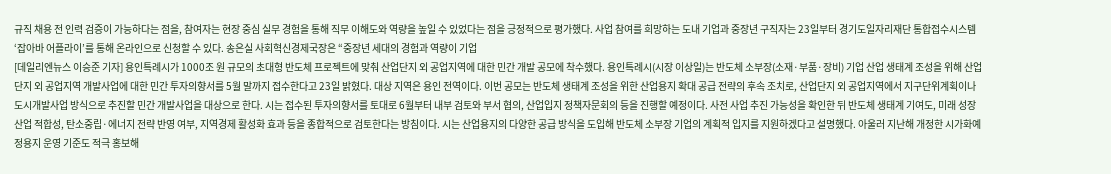규직 채용 전 인력 검증이 가능하다는 점을, 참여자는 현장 중심 실무 경험을 통해 직무 이해도와 역량을 높일 수 있었다는 점을 긍정적으로 평가했다. 사업 참여를 희망하는 도내 기업과 중장년 구직자는 23일부터 경기도일자리재단 통합접수시스템 ‘잡아바 어플라이’를 통해 온라인으로 신청할 수 있다. 송은실 사회혁신경제국장은 “중장년 세대의 경험과 역량이 기업
[데일리엔뉴스 이승준 기자] 용인특례시가 1000조 원 규모의 초대형 반도체 프로젝트에 맞춰 산업단지 외 공업지역에 대한 민간 개발 공모에 착수했다. 용인특례시(시장 이상일)는 반도체 소부장(소재·부품·장비) 기업 산업 생태계 조성을 위해 산업단지 외 공업지역 개발사업에 대한 민간 투자의향서를 5월 말까지 접수한다고 23일 밝혔다. 대상 지역은 용인 전역이다. 이번 공모는 반도체 생태계 조성을 위한 산업용지 확대 공급 전략의 후속 조치로, 산업단지 외 공업지역에서 지구단위계획이나 도시개발사업 방식으로 추진할 민간 개발사업을 대상으로 한다. 시는 접수된 투자의향서를 토대로 6월부터 내부 검토와 부서 협의, 산업입지 정책자문회의 등을 진행할 예정이다. 사전 사업 추진 가능성을 확인한 뒤 반도체 생태계 기여도, 미래 성장산업 적합성, 탄소중립·에너지 전략 반영 여부, 지역경제 활성화 효과 등을 종합적으로 검토한다는 방침이다. 시는 산업용지의 다양한 공급 방식을 도입해 반도체 소부장 기업의 계획적 입지를 지원하겠다고 설명했다. 아울러 지난해 개정한 시가화예정용지 운영 기준도 적극 홍보해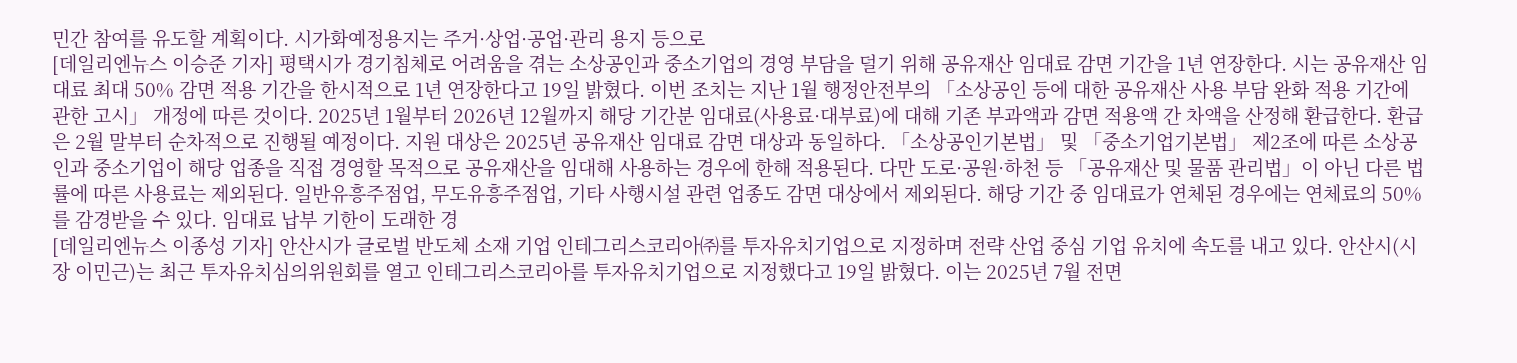민간 참여를 유도할 계획이다. 시가화예정용지는 주거·상업·공업·관리 용지 등으로
[데일리엔뉴스 이승준 기자] 평택시가 경기침체로 어려움을 겪는 소상공인과 중소기업의 경영 부담을 덜기 위해 공유재산 임대료 감면 기간을 1년 연장한다. 시는 공유재산 임대료 최대 50% 감면 적용 기간을 한시적으로 1년 연장한다고 19일 밝혔다. 이번 조치는 지난 1월 행정안전부의 「소상공인 등에 대한 공유재산 사용 부담 완화 적용 기간에 관한 고시」 개정에 따른 것이다. 2025년 1월부터 2026년 12월까지 해당 기간분 임대료(사용료·대부료)에 대해 기존 부과액과 감면 적용액 간 차액을 산정해 환급한다. 환급은 2월 말부터 순차적으로 진행될 예정이다. 지원 대상은 2025년 공유재산 임대료 감면 대상과 동일하다. 「소상공인기본법」 및 「중소기업기본법」 제2조에 따른 소상공인과 중소기업이 해당 업종을 직접 경영할 목적으로 공유재산을 임대해 사용하는 경우에 한해 적용된다. 다만 도로·공원·하천 등 「공유재산 및 물품 관리법」이 아닌 다른 법률에 따른 사용료는 제외된다. 일반유흥주점업, 무도유흥주점업, 기타 사행시설 관련 업종도 감면 대상에서 제외된다. 해당 기간 중 임대료가 연체된 경우에는 연체료의 50%를 감경받을 수 있다. 임대료 납부 기한이 도래한 경
[데일리엔뉴스 이종성 기자] 안산시가 글로벌 반도체 소재 기업 인테그리스코리아㈜를 투자유치기업으로 지정하며 전략 산업 중심 기업 유치에 속도를 내고 있다. 안산시(시장 이민근)는 최근 투자유치심의위원회를 열고 인테그리스코리아를 투자유치기업으로 지정했다고 19일 밝혔다. 이는 2025년 7월 전면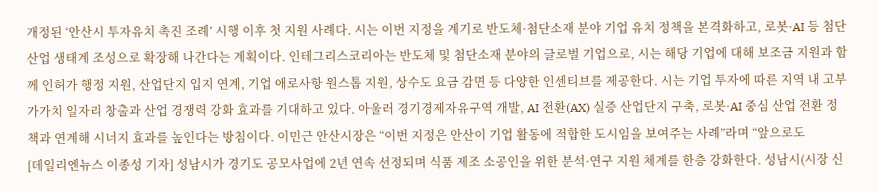개정된 ‘안산시 투자유치 촉진 조례’ 시행 이후 첫 지원 사례다. 시는 이번 지정을 계기로 반도체·첨단소재 분야 기업 유치 정책을 본격화하고, 로봇·AI 등 첨단 산업 생태계 조성으로 확장해 나간다는 계획이다. 인테그리스코리아는 반도체 및 첨단소재 분야의 글로벌 기업으로, 시는 해당 기업에 대해 보조금 지원과 함께 인허가 행정 지원, 산업단지 입지 연계, 기업 애로사항 원스톱 지원, 상수도 요금 감면 등 다양한 인센티브를 제공한다. 시는 기업 투자에 따른 지역 내 고부가가치 일자리 창출과 산업 경쟁력 강화 효과를 기대하고 있다. 아울러 경기경제자유구역 개발, AI 전환(AX) 실증 산업단지 구축, 로봇·AI 중심 산업 전환 정책과 연계해 시너지 효과를 높인다는 방침이다. 이민근 안산시장은 “이번 지정은 안산이 기업 활동에 적합한 도시임을 보여주는 사례”라며 “앞으로도
[데일리엔뉴스 이종성 기자] 성남시가 경기도 공모사업에 2년 연속 선정되며 식품 제조 소공인을 위한 분석·연구 지원 체계를 한층 강화한다. 성남시(시장 신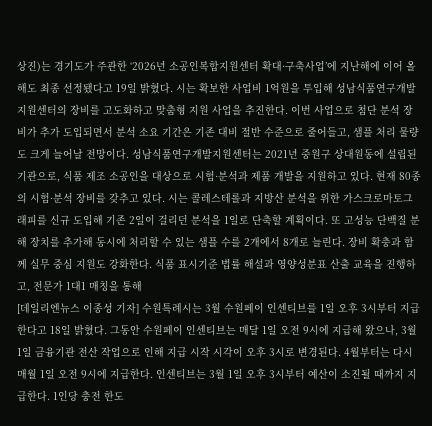상진)는 경기도가 주관한 ‘2026년 소공인복합지원센터 확대·구축사업’에 지난해에 이어 올해도 최종 선정됐다고 19일 밝혔다. 시는 확보한 사업비 1억원을 투입해 성남식품연구개발지원센터의 장비를 고도화하고 맞춤형 지원 사업을 추진한다. 이번 사업으로 첨단 분석 장비가 추가 도입되면서 분석 소요 기간은 기존 대비 절반 수준으로 줄어들고, 샘플 처리 물량도 크게 늘어날 전망이다. 성남식품연구개발지원센터는 2021년 중원구 상대원동에 설립된 기관으로, 식품 제조 소공인을 대상으로 시험·분석과 제품 개발을 지원하고 있다. 현재 80종의 시험·분석 장비를 갖추고 있다. 시는 콜레스테롤과 지방산 분석을 위한 가스크로마토그래피를 신규 도입해 기존 2일이 걸리던 분석을 1일로 단축할 계획이다. 또 고성능 단백질 분해 장치를 추가해 동시에 처리할 수 있는 샘플 수를 2개에서 8개로 늘린다. 장비 확충과 함께 실무 중심 지원도 강화한다. 식품 표시기준 법률 해설과 영양성분표 산출 교육을 진행하고, 전문가 1대1 매칭을 통해
[데일리엔뉴스 이종성 기자] 수원특례시는 3월 수원페이 인센티브를 1일 오후 3시부터 지급한다고 18일 밝혔다. 그동안 수원페이 인센티브는 매달 1일 오전 9시에 지급해 왔으나, 3월 1일 금융기관 전산 작업으로 인해 지급 시작 시각이 오후 3시로 변경된다. 4월부터는 다시 매월 1일 오전 9시에 지급한다. 인센티브는 3월 1일 오후 3시부터 예산이 소진될 때까지 지급한다. 1인당 충전 한도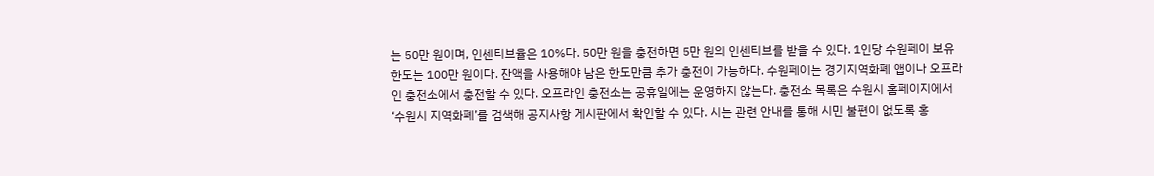는 50만 원이며, 인센티브율은 10%다. 50만 원을 충전하면 5만 원의 인센티브를 받을 수 있다. 1인당 수원페이 보유 한도는 100만 원이다. 잔액을 사용해야 남은 한도만큼 추가 충전이 가능하다. 수원페이는 경기지역화폐 앱이나 오프라인 충전소에서 충전할 수 있다. 오프라인 충전소는 공휴일에는 운영하지 않는다. 충전소 목록은 수원시 홈페이지에서 ‘수원시 지역화폐’를 검색해 공지사항 게시판에서 확인할 수 있다. 시는 관련 안내를 통해 시민 불편이 없도록 홍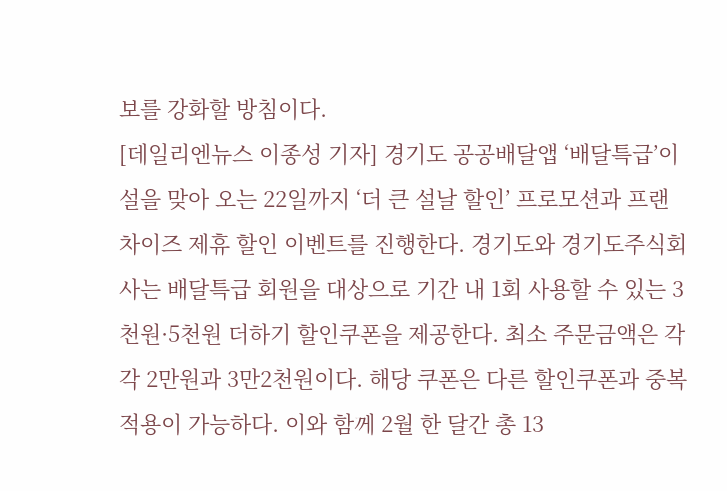보를 강화할 방침이다.
[데일리엔뉴스 이종성 기자] 경기도 공공배달앱 ‘배달특급’이 설을 맞아 오는 22일까지 ‘더 큰 설날 할인’ 프로모션과 프랜차이즈 제휴 할인 이벤트를 진행한다. 경기도와 경기도주식회사는 배달특급 회원을 대상으로 기간 내 1회 사용할 수 있는 3천원·5천원 더하기 할인쿠폰을 제공한다. 최소 주문금액은 각각 2만원과 3만2천원이다. 해당 쿠폰은 다른 할인쿠폰과 중복 적용이 가능하다. 이와 함께 2월 한 달간 총 13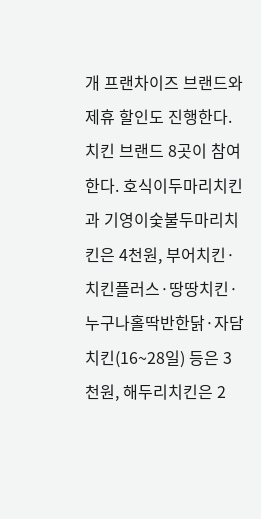개 프랜차이즈 브랜드와 제휴 할인도 진행한다. 치킨 브랜드 8곳이 참여한다. 호식이두마리치킨과 기영이숯불두마리치킨은 4천원, 부어치킨·치킨플러스·땅땅치킨·누구나홀딱반한닭·자담치킨(16~28일) 등은 3천원, 해두리치킨은 2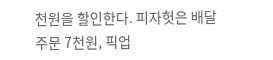천원을 할인한다. 피자헛은 배달 주문 7천원, 픽업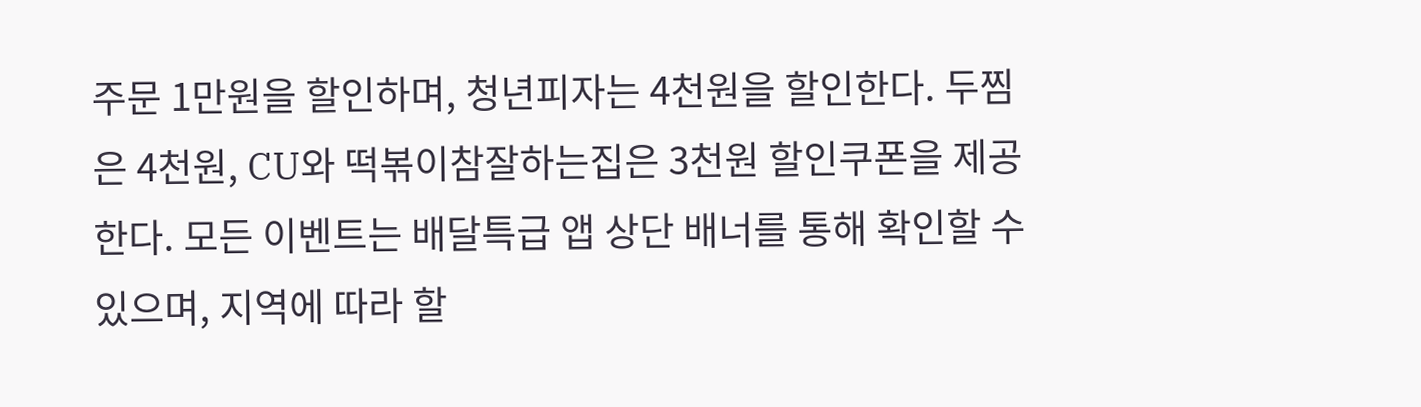주문 1만원을 할인하며, 청년피자는 4천원을 할인한다. 두찜은 4천원, CU와 떡볶이참잘하는집은 3천원 할인쿠폰을 제공한다. 모든 이벤트는 배달특급 앱 상단 배너를 통해 확인할 수 있으며, 지역에 따라 할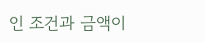인 조건과 금액이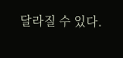달라질 수 있다.